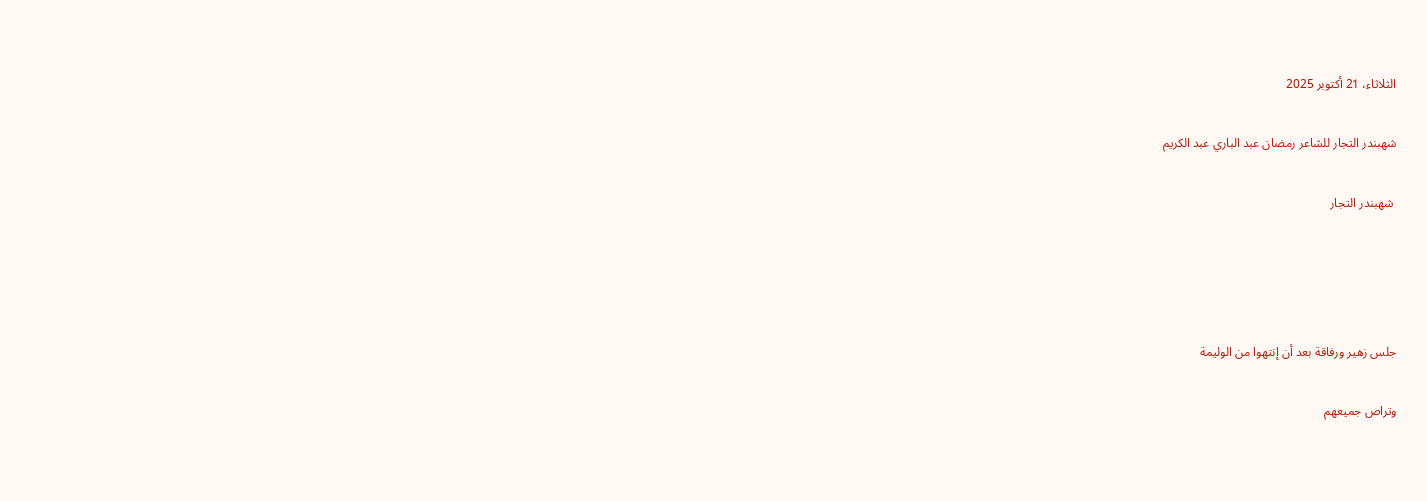الثلاثاء، 21 أكتوبر 2025

شهبندر التجار للشاعر رمضان عبد الباري عبد الكريم

 شهبندر التجار




جلس زهير ورفاقة بعد أن إنتهوا من الوليمة

وتراص جميعهم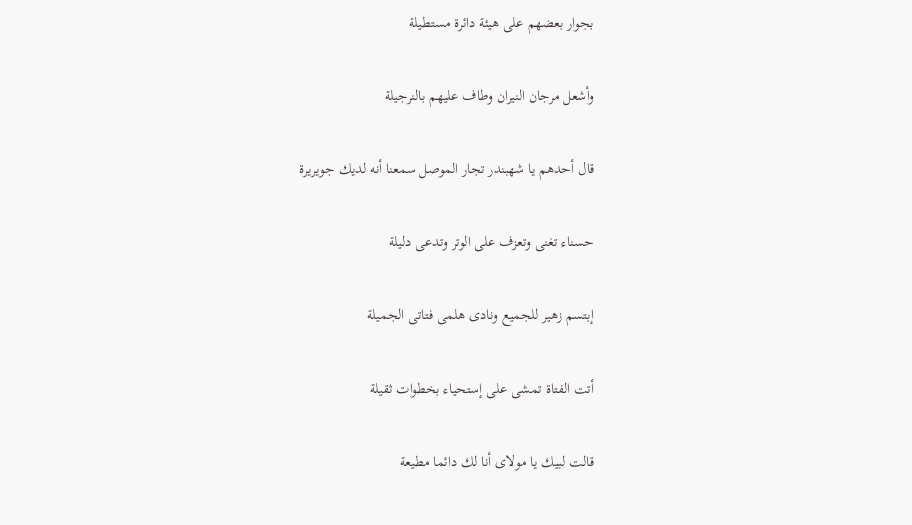بجوار بعضهم على هيئة دائرة مستطيلة

وأشعل مرجان النيران وطاف عليهم بالنرجيلة

قال أحدهم يا شهبندر تجار الموصل سمعنا أنه لديك جويريرة

حسناء تغنى وتعزف على الوتر وتدعى دليلة

إبتسم زهير للجميع ونادى هلمى فتاتى الجميلة

أتت الفتاة تمشى على إستحياء بخطوات ثقيلة

قالت لبيك يا مولاى أنا لك دائما مطيعة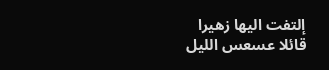إلتفت اليها زهيرا قائلا عسعس الليل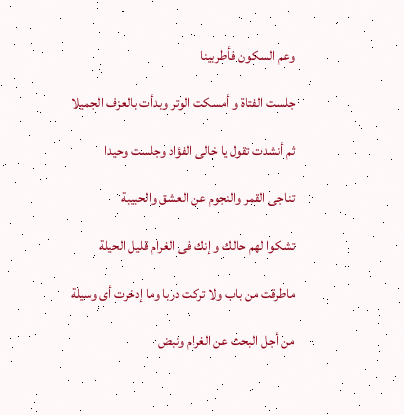وعم السكون فأطربينا

جلست الفتاة و أمسكت الوتر وبدأت بالعزف الجميلا

ثم أنشدت تقول يا خالى الفؤاد وجلست وحيدا

تناجى القمر والنجوم عن العشق والحبيبة

تشكوا لهم حالك و إنك فى الغرام قليل الحيلة

ماطرقت من باب ولا تركت دربا وما إدخرت أى وسيلة

من أجل البحث عن الغرام ونبض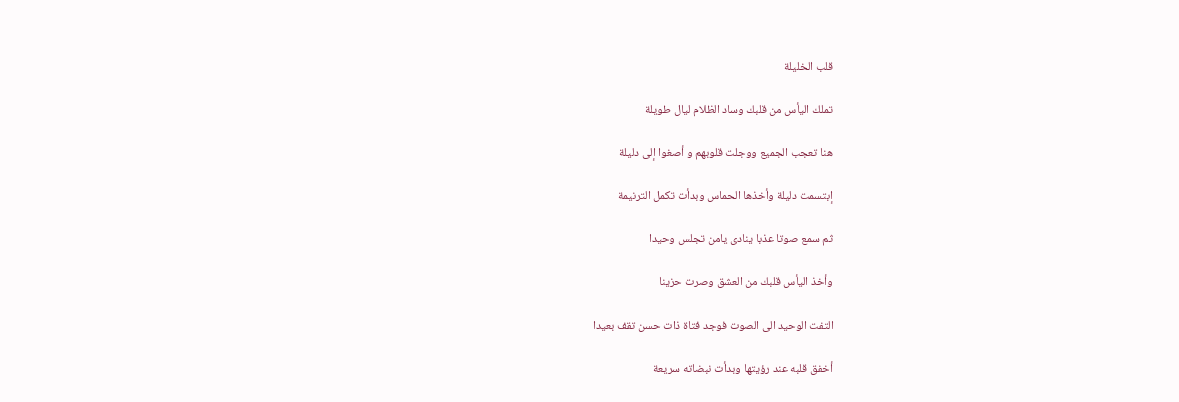قلب الخليلة

تملك اليأس من قلبك وساد الظلام ليال طويلة

هنا تعجب الجميع ووجلت قلوبهم و أصغوا إلى دليلة

إبتسمت دليلة وأخذها الحماس وبدأت تكمل الترنيمة

ثم سمع صوتا عذبا ينادى يامن تجلس وحيدا

وأخذ اليأس قلبك من العشق وصرت حزينا

التفت الوحيد الى الصوت فوجد فتاة ذات حسن تقف بعيدا

أخفق قلبه عند رؤيتها وبدأت نبضاته سريعة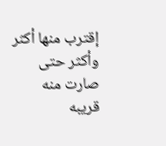إقترب منها أكثر وأكثر حتى صارت منه قريبه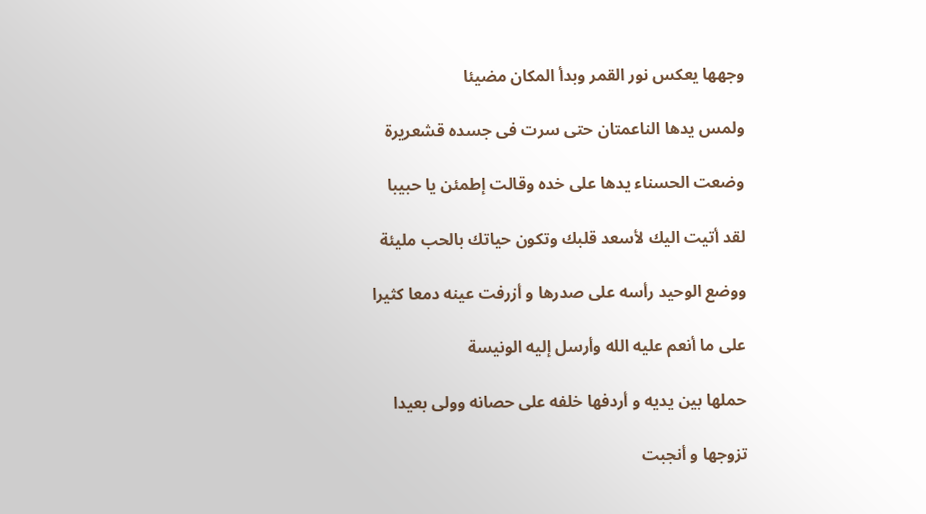وجهها يعكس نور القمر وبدأ المكان مضيئا

ولمس يدها الناعمتان حتى سرت فى جسده قشعريرة

وضعت الحسناء يدها على خده وقالت إطمئن يا حبيبا

لقد أتيت اليك لأسعد قلبك وتكون حياتك بالحب مليئة

ووضع الوحيد رأسه على صدرها و أزرفت عينه دمعا كثيرا

على ما أنعم عليه الله وأرسل إليه الونيسة

حملها بين يديه و أردفها خلفه على حصانه وولى بعيدا

تزوجها و أنجبت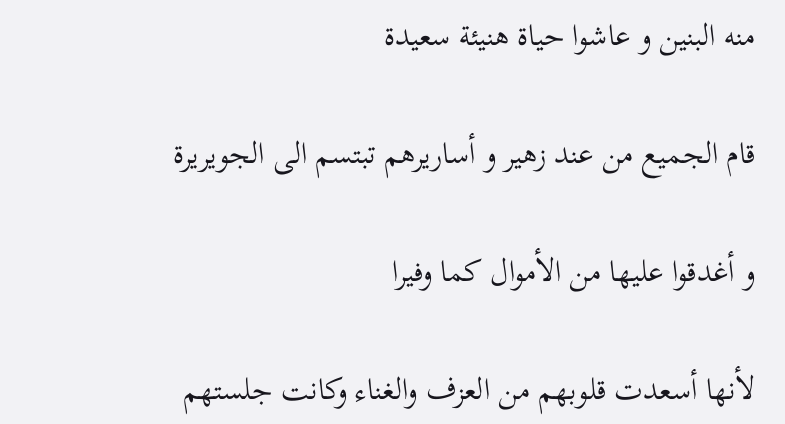منه البنين و عاشوا حياة هنيئة سعيدة

قام الجميع من عند زهير و أساريرهم تبتسم الى الجويريرة

و أغدقوا عليها من الأموال كما وفيرا

لأنها أسعدت قلوبهم من العزف والغناء وكانت جلستهم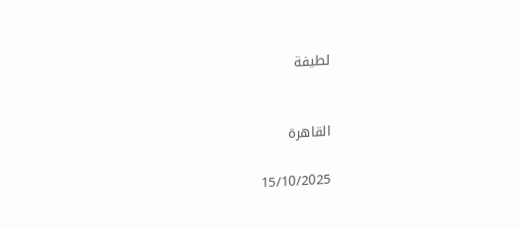لطيفة


القاهرة

15/10/2025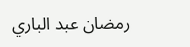رمضان عبد الباري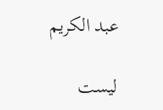عبد الكريم

ليست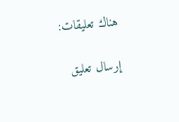هناك تعليقات:

إرسال تعليق